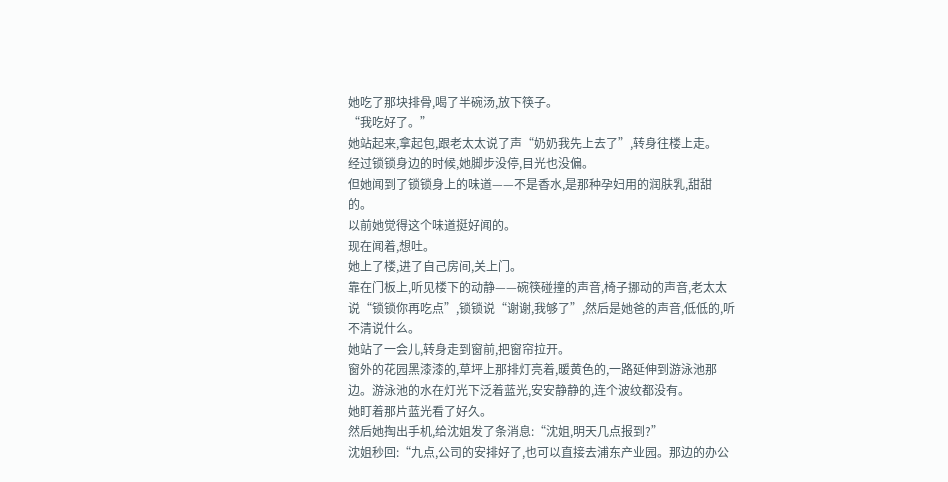她吃了那块排骨,喝了半碗汤,放下筷子。
“我吃好了。”
她站起来,拿起包,跟老太太说了声“奶奶我先上去了”,转身往楼上走。
经过锁锁身边的时候,她脚步没停,目光也没偏。
但她闻到了锁锁身上的味道——不是香水,是那种孕妇用的润肤乳,甜甜的。
以前她觉得这个味道挺好闻的。
现在闻着,想吐。
她上了楼,进了自己房间,关上门。
靠在门板上,听见楼下的动静——碗筷碰撞的声音,椅子挪动的声音,老太太说“锁锁你再吃点”,锁锁说“谢谢,我够了”,然后是她爸的声音,低低的,听不清说什么。
她站了一会儿,转身走到窗前,把窗帘拉开。
窗外的花园黑漆漆的,草坪上那排灯亮着,暖黄色的,一路延伸到游泳池那边。游泳池的水在灯光下泛着蓝光,安安静静的,连个波纹都没有。
她盯着那片蓝光看了好久。
然后她掏出手机,给沈姐发了条消息:“沈姐,明天几点报到?”
沈姐秒回:“九点,公司的安排好了,也可以直接去浦东产业园。那边的办公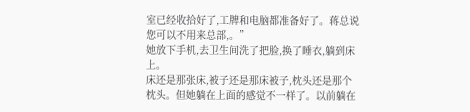室已经收拾好了,工牌和电脑都准备好了。蒋总说您可以不用来总部,。”
她放下手机,去卫生间洗了把脸,换了睡衣,躺到床上。
床还是那张床,被子还是那床被子,枕头还是那个枕头。但她躺在上面的感觉不一样了。以前躺在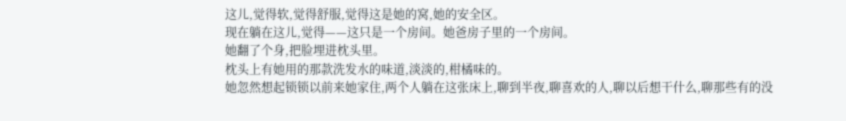这儿,觉得软,觉得舒服,觉得这是她的窝,她的安全区。
现在躺在这儿,觉得——这只是一个房间。她爸房子里的一个房间。
她翻了个身,把脸埋进枕头里。
枕头上有她用的那款洗发水的味道,淡淡的,柑橘味的。
她忽然想起锁锁以前来她家住,两个人躺在这张床上,聊到半夜,聊喜欢的人,聊以后想干什么,聊那些有的没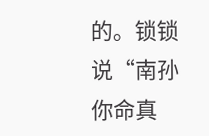的。锁锁说“南孙你命真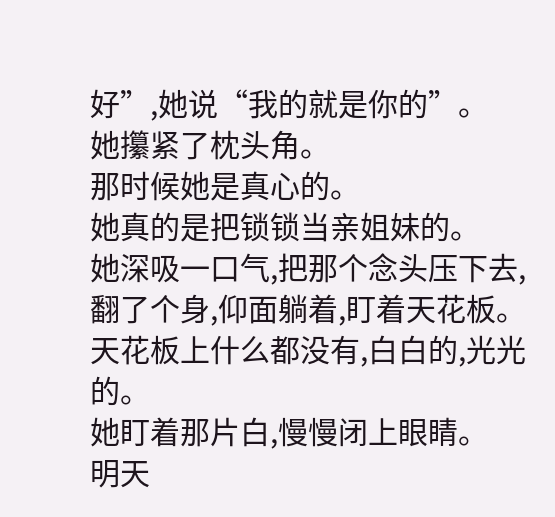好”,她说“我的就是你的”。
她攥紧了枕头角。
那时候她是真心的。
她真的是把锁锁当亲姐妹的。
她深吸一口气,把那个念头压下去,翻了个身,仰面躺着,盯着天花板。
天花板上什么都没有,白白的,光光的。
她盯着那片白,慢慢闭上眼睛。
明天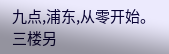九点,浦东,从零开始。
三楼另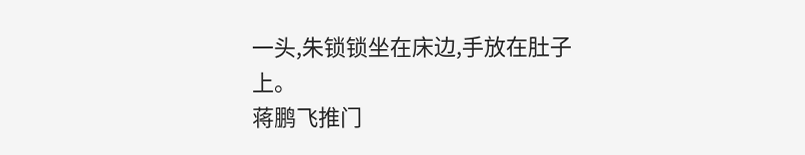一头,朱锁锁坐在床边,手放在肚子上。
蒋鹏飞推门